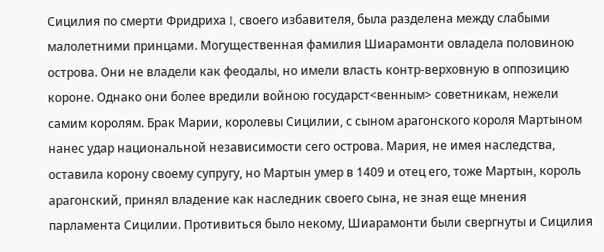Сицилия по смерти Фридриха I, своего избавителя, была разделена между слабыми малолетними принцами. Могущественная фамилия Шиарамонти овладела половиною острова. Они не владели как феодалы, но имели власть контр-верховную в оппозицию короне. Однако они более вредили войною государст<венным> советникам, нежели самим королям. Брак Марии, королевы Сицилии, с сыном арагонского короля Мартыном нанес удар национальной независимости сего острова. Мария, не имея наследства, оставила корону своему супругу, но Мартын умер в 1409 и отец его, тоже Мартын, король арагонский, принял владение как наследник своего сына, не зная еще мнения парламента Сицилии. Противиться было некому, Шиарамонти были свергнуты и Сицилия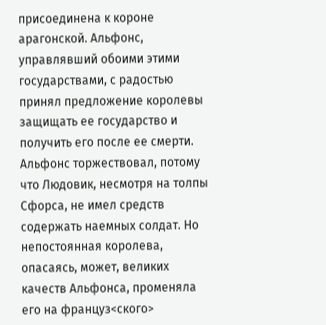присоединена к короне арагонской. Альфонс, управлявший обоими этими государствами, с радостью принял предложение королевы защищать ее государство и получить его после ее смерти. Альфонс торжествовал, потому что Людовик, несмотря на толпы Сфорса, не имел средств содержать наемных солдат. Но непостоянная королева, опасаясь, может, великих качеств Альфонса, променяла его на француз<ского>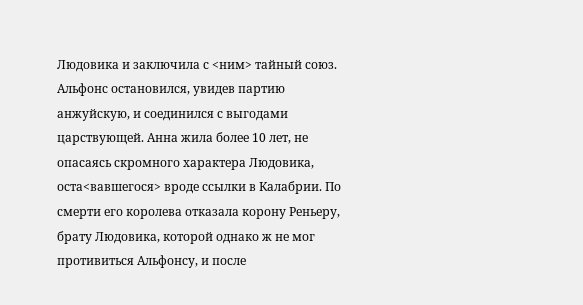Людовика и заключила с <ним> тайный союз. Альфонс остановился, увидев партию анжуйскую, и соединился с выгодами царствующей. Анна жила более 10 лет, не опасаясь скромного характера Людовика, оста<вавшегося> вроде ссылки в Калабрии. По смерти его королева отказала корону Реньеру, брату Людовика, которой однако ж не мог противиться Альфонсу, и после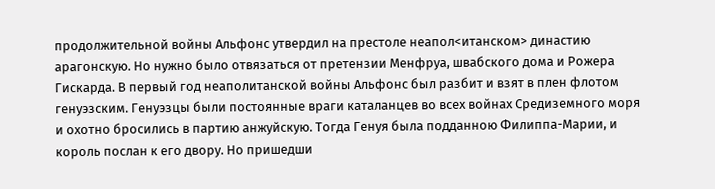продолжительной войны Альфонс утвердил на престоле неапол<итанском> династию арагонскую. Но нужно было отвязаться от претензии Менфруа, швабского дома и Рожера Гискарда. В первый год неаполитанской войны Альфонс был разбит и взят в плен флотом генуэзским. Генуэзцы были постоянные враги каталанцев во всех войнах Средиземного моря и охотно бросились в партию анжуйскую. Тогда Генуя была подданною Филиппа-Марии, и король послан к его двору. Но пришедши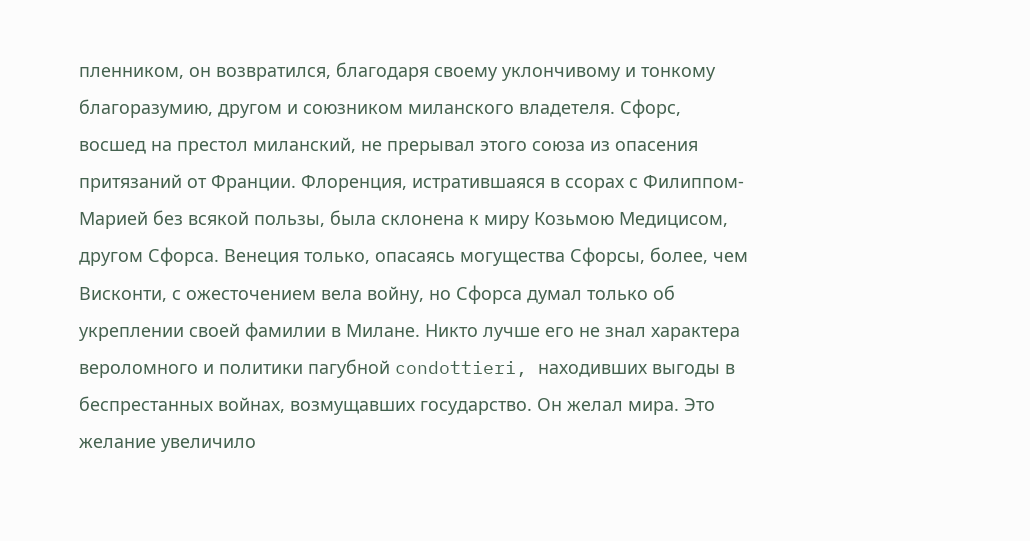пленником, он возвратился, благодаря своему уклончивому и тонкому благоразумию, другом и союзником миланского владетеля. Сфорс, восшед на престол миланский, не прерывал этого союза из опасения притязаний от Франции. Флоренция, истратившаяся в ссорах с Филиппом-Марией без всякой пользы, была склонена к миру Козьмою Медицисом, другом Сфорса. Венеция только, опасаясь могущества Сфорсы, более, чем Висконти, с ожесточением вела войну, но Сфорса думал только об укреплении своей фамилии в Милане. Никто лучше его не знал характера вероломного и политики пагубной condottieri, находивших выгоды в беспрестанных войнах, возмущавших государство. Он желал мира. Это желание увеличило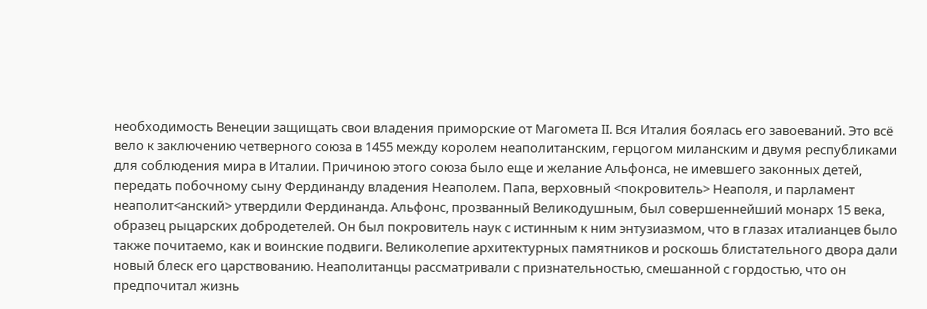необходимость Венеции защищать свои владения приморские от Магомета II. Вся Италия боялась его завоеваний. Это всё вело к заключению четверного союза в 1455 между королем неаполитанским, герцогом миланским и двумя республиками для соблюдения мира в Италии. Причиною этого союза было еще и желание Альфонса, не имевшего законных детей, передать побочному сыну Фердинанду владения Неаполем. Папа, верховный <покровитель> Неаполя, и парламент неаполит<анский> утвердили Фердинанда. Альфонс, прозванный Великодушным, был совершеннейший монарх 15 века, образец рыцарских добродетелей. Он был покровитель наук с истинным к ним энтузиазмом, что в глазах италианцев было также почитаемо, как и воинские подвиги. Великолепие архитектурных памятников и роскошь блистательного двора дали новый блеск его царствованию. Неаполитанцы рассматривали с признательностью, смешанной с гордостью, что он предпочитал жизнь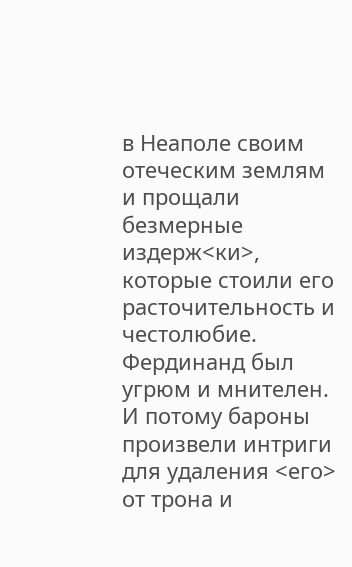в Неаполе своим отеческим землям и прощали безмерные издерж<ки>, которые стоили его расточительность и честолюбие. Фердинанд был угрюм и мнителен. И потому бароны произвели интриги для удаления <его> от трона и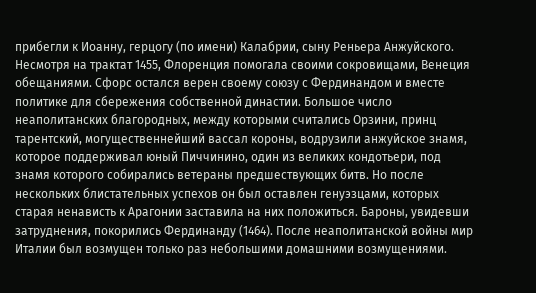прибегли к Иоанну, герцогу (по имени) Калабрии, сыну Реньера Анжуйского. Несмотря на трактат 1455, Флоренция помогала своими сокровищами, Венеция обещаниями. Сфорс остался верен своему союзу с Фердинандом и вместе политике для сбережения собственной династии. Большое число неаполитанских благородных, между которыми считались Орзини, принц тарентский, могущественнейший вассал короны, водрузили анжуйское знамя, которое поддерживал юный Пиччинино, один из великих кондотьери, под знамя которого собирались ветераны предшествующих битв. Но после нескольких блистательных успехов он был оставлен генуэзцами, которых старая ненависть к Арагонии заставила на них положиться. Бароны, увидевши затруднения, покорились Фердинанду (1464). После неаполитанской войны мир Италии был возмущен только раз небольшими домашними возмущениями.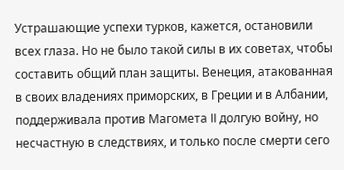Устрашающие успехи турков, кажется, остановили всех глаза. Но не было такой силы в их советах, чтобы составить общий план защиты. Венеция, атакованная в своих владениях приморских, в Греции и в Албании, поддерживала против Магомета II долгую войну, но несчастную в следствиях, и только после смерти сего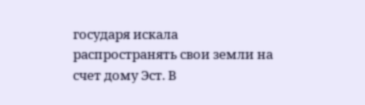государя искала распространять свои земли на счет дому Эст. В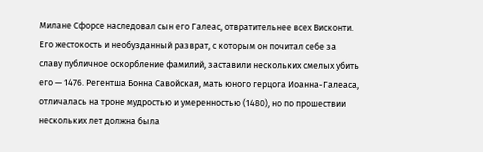Милане Сфорсе наследовал сын его Галеас, отвратительнее всех Висконти. Его жестокость и необузданный разврат, с которым он почитал себе за славу публичное оскорбление фамилий, заставили нескольких смелых убить его — 1476. Регентша Бонна Савойская, мать юного герцога Иоанна-Галеаса, отличалась на троне мудростью и умеренностью (1480), но по прошествии нескольких лет должна была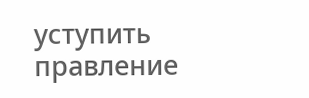уступить правление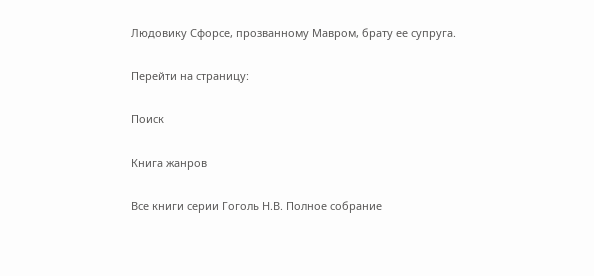Людовику Сфорсе, прозванному Мавром, брату ее супруга.

Перейти на страницу:

Поиск

Книга жанров

Все книги серии Гоголь Н.В. Полное собрание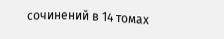сочинений в 14 томах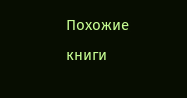Похожие книги